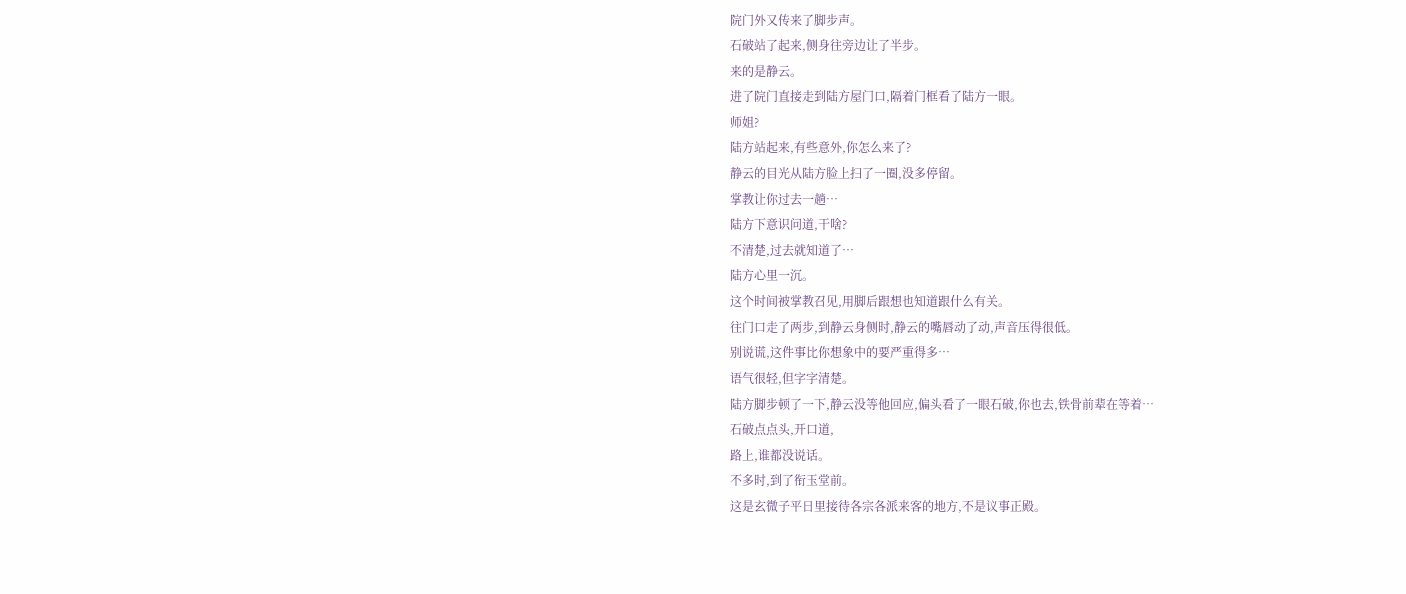院门外又传来了脚步声。
石破站了起来,侧身往旁边让了半步。
来的是静云。
进了院门直接走到陆方屋门口,隔着门框看了陆方一眼。
师姐?
陆方站起来,有些意外,你怎么来了?
静云的目光从陆方脸上扫了一圈,没多停留。
掌教让你过去一趟…
陆方下意识问道,干啥?
不清楚,过去就知道了…
陆方心里一沉。
这个时间被掌教召见,用脚后跟想也知道跟什么有关。
往门口走了两步,到静云身侧时,静云的嘴唇动了动,声音压得很低。
别说谎,这件事比你想象中的要严重得多…
语气很轻,但字字清楚。
陆方脚步顿了一下,静云没等他回应,偏头看了一眼石破,你也去,铁骨前辈在等着…
石破点点头,开口道,
路上,谁都没说话。
不多时,到了衔玉堂前。
这是玄微子平日里接待各宗各派来客的地方,不是议事正殿。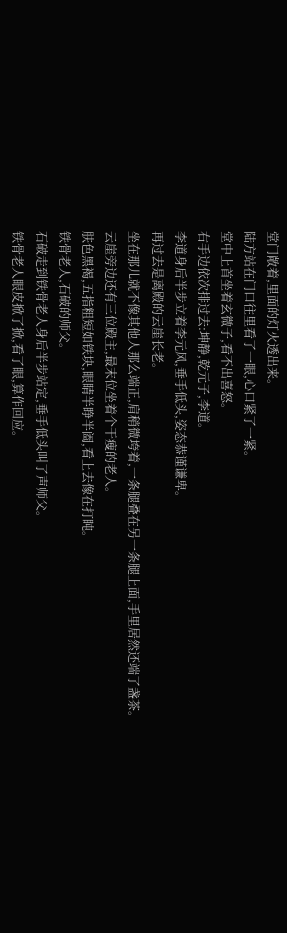堂门敞着,里面的灯火透出来。
陆方站在门口往里看了一眼,心口紧了一紧。
堂中上首坐着玄微子,看不出喜怒。
右手边依次排过去:坤静,乾元子,李道。
李道身后半步立着李元风,垂手低头,姿态恭谨谦卑。
再过去是离殿的云崖长老。
坐在那儿就不像其他人那么端正,肩稍微垮着,一条腿叠在另一条腿上面,手里居然还端了盏茶。
云崖旁边还有三位殿主,最末位坐着个干瘦的老人。
肤色黑褐,五指粗短如铁块,眼睛半睁半阖,看上去像在打盹。
铁骨老人,石破的师父。
石破走到铁骨老人身后半步站定,垂手低头叫了声师父。
铁骨老人眼皮掀了掀,看了眼,算作回应。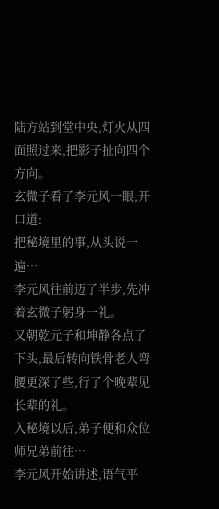陆方站到堂中央,灯火从四面照过来,把影子扯向四个方向。
玄微子看了李元风一眼,开口道:
把秘境里的事,从头说一遍…
李元风往前迈了半步,先冲着玄微子躬身一礼。
又朝乾元子和坤静各点了下头,最后转向铁骨老人弯腰更深了些,行了个晚辈见长辈的礼。
入秘境以后,弟子便和众位师兄弟前往…
李元风开始讲述,语气平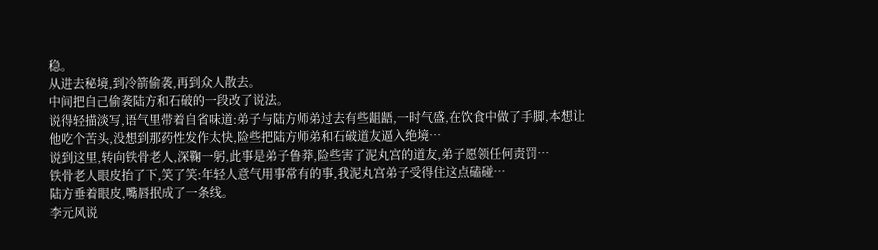稳。
从进去秘境,到冷箭偷袭,再到众人散去。
中间把自己偷袭陆方和石破的一段改了说法。
说得轻描淡写,语气里带着自省味道:弟子与陆方师弟过去有些龃龉,一时气盛,在饮食中做了手脚,本想让他吃个苦头,没想到那药性发作太快,险些把陆方师弟和石破道友逼入绝境…
说到这里,转向铁骨老人,深鞠一躬,此事是弟子鲁莽,险些害了泥丸宫的道友,弟子愿领任何责罚…
铁骨老人眼皮抬了下,笑了笑:年轻人意气用事常有的事,我泥丸宫弟子受得住这点磕碰…
陆方垂着眼皮,嘴唇抿成了一条线。
李元风说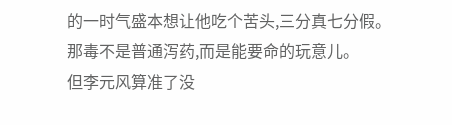的一时气盛本想让他吃个苦头,三分真七分假。
那毒不是普通泻药,而是能要命的玩意儿。
但李元风算准了没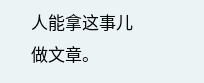人能拿这事儿做文章。